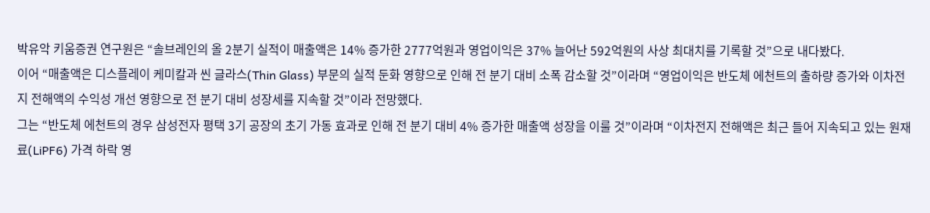박유악 키움증권 연구원은 “솔브레인의 올 2분기 실적이 매출액은 14% 증가한 2777억원과 영업이익은 37% 늘어난 592억원의 사상 최대치를 기록할 것”으로 내다봤다.
이어 “매출액은 디스플레이 케미칼과 씬 글라스(Thin Glass) 부문의 실적 둔화 영향으로 인해 전 분기 대비 소폭 감소할 것”이라며 “영업이익은 반도체 에천트의 출하량 증가와 이차전지 전해액의 수익성 개선 영향으로 전 분기 대비 성장세를 지속할 것”이라 전망했다.
그는 “반도체 에천트의 경우 삼성전자 평택 3기 공장의 초기 가동 효과로 인해 전 분기 대비 4% 증가한 매출액 성장을 이룰 것”이라며 “이차전지 전해액은 최근 들어 지속되고 있는 원재료(LiPF6) 가격 하락 영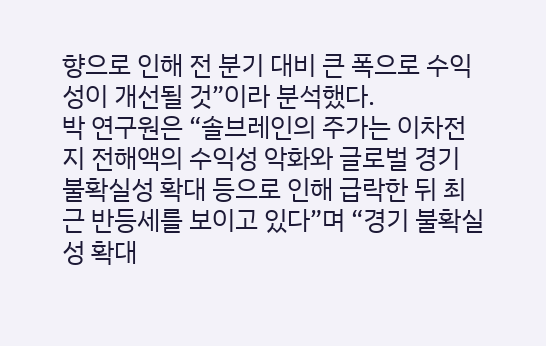향으로 인해 전 분기 대비 큰 폭으로 수익성이 개선될 것”이라 분석했다.
박 연구원은 “솔브레인의 주가는 이차전지 전해액의 수익성 악화와 글로벌 경기 불확실성 확대 등으로 인해 급락한 뒤 최근 반등세를 보이고 있다”며 “경기 불확실성 확대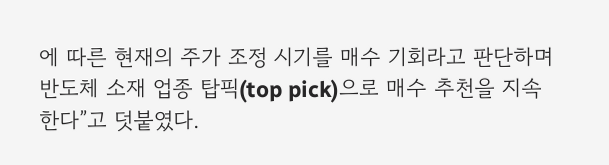에 따른 현재의 주가 조정 시기를 매수 기회라고 판단하며 반도체 소재 업종 탑픽(top pick)으로 매수 추천을 지속한다”고 덧붙였다.